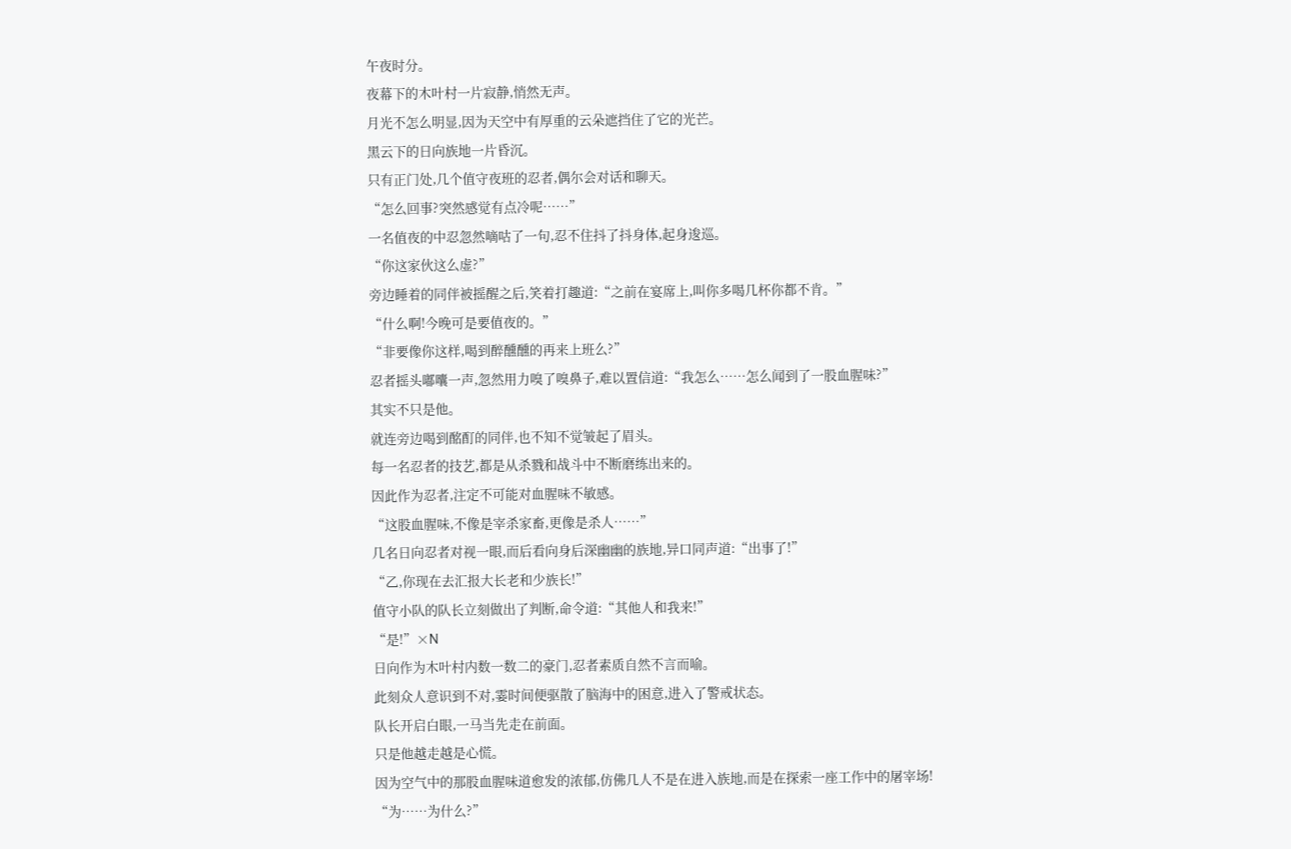午夜时分。
夜幕下的木叶村一片寂静,悄然无声。
月光不怎么明显,因为天空中有厚重的云朵遮挡住了它的光芒。
黑云下的日向族地一片昏沉。
只有正门处,几个值守夜班的忍者,偶尔会对话和聊天。
“怎么回事?突然感觉有点冷呢……”
一名值夜的中忍忽然嘀咕了一句,忍不住抖了抖身体,起身逡巡。
“你这家伙这么虚?”
旁边睡着的同伴被摇醒之后,笑着打趣道:“之前在宴席上,叫你多喝几杯你都不肯。”
“什么啊!今晚可是要值夜的。”
“非要像你这样,喝到醉醺醺的再来上班么?”
忍者摇头嘟囔一声,忽然用力嗅了嗅鼻子,难以置信道:“我怎么……怎么闻到了一股血腥味?”
其实不只是他。
就连旁边喝到酩酊的同伴,也不知不觉皱起了眉头。
每一名忍者的技艺,都是从杀戮和战斗中不断磨练出来的。
因此作为忍者,注定不可能对血腥味不敏感。
“这股血腥味,不像是宰杀家畜,更像是杀人……”
几名日向忍者对视一眼,而后看向身后深幽幽的族地,异口同声道:“出事了!”
“乙,你现在去汇报大长老和少族长!”
值守小队的队长立刻做出了判断,命令道:“其他人和我来!”
“是!”×N
日向作为木叶村内数一数二的豪门,忍者素质自然不言而喻。
此刻众人意识到不对,霎时间便驱散了脑海中的困意,进入了警戒状态。
队长开启白眼,一马当先走在前面。
只是他越走越是心慌。
因为空气中的那股血腥味道愈发的浓郁,仿佛几人不是在进入族地,而是在探索一座工作中的屠宰场!
“为……为什么?”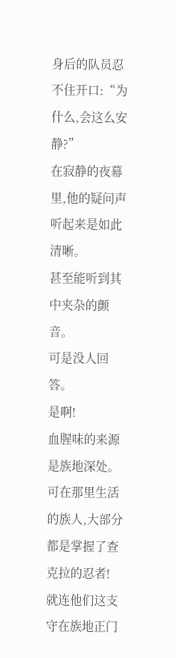身后的队员忍不住开口:“为什么,会这么安静?”
在寂静的夜幕里,他的疑问声听起来是如此清晰。
甚至能听到其中夹杂的颤音。
可是没人回答。
是啊!
血腥味的来源是族地深处。
可在那里生活的族人,大部分都是掌握了查克拉的忍者!
就连他们这支守在族地正门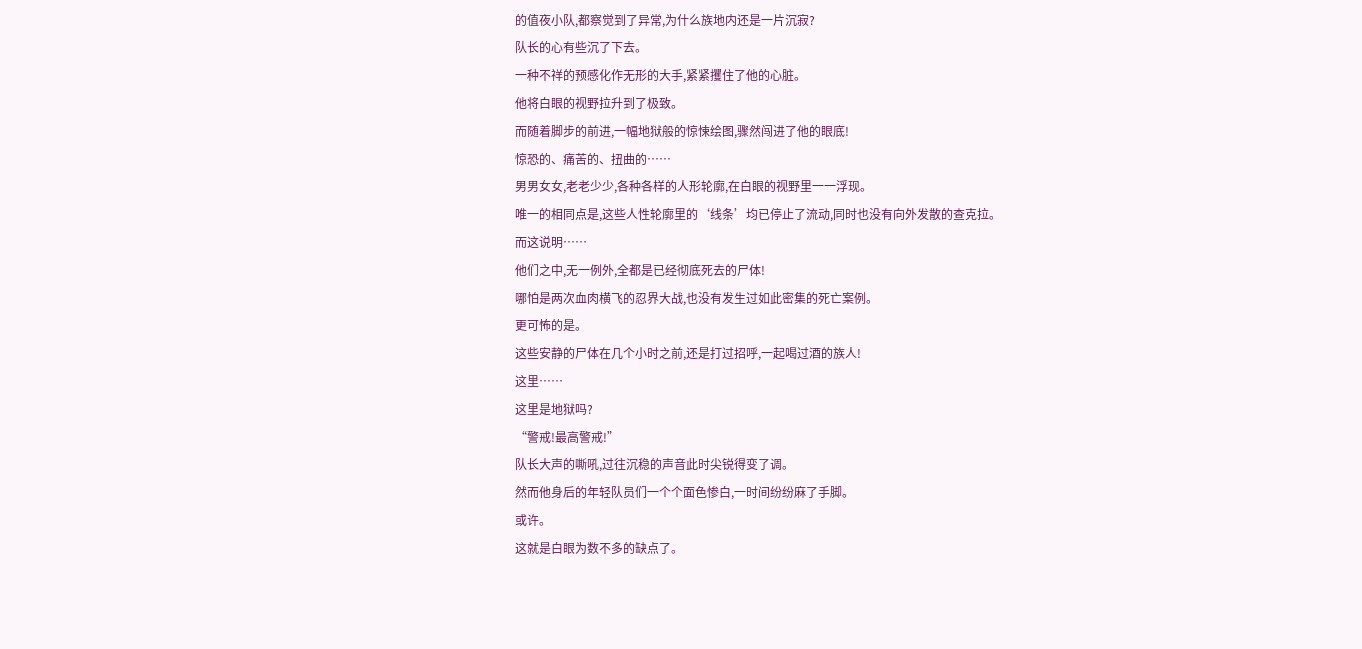的值夜小队,都察觉到了异常,为什么族地内还是一片沉寂?
队长的心有些沉了下去。
一种不祥的预感化作无形的大手,紧紧攫住了他的心脏。
他将白眼的视野拉升到了极致。
而随着脚步的前进,一幅地狱般的惊悚绘图,骤然闯进了他的眼底!
惊恐的、痛苦的、扭曲的……
男男女女,老老少少,各种各样的人形轮廓,在白眼的视野里一一浮现。
唯一的相同点是,这些人性轮廓里的‘线条’均已停止了流动,同时也没有向外发散的查克拉。
而这说明……
他们之中,无一例外,全都是已经彻底死去的尸体!
哪怕是两次血肉横飞的忍界大战,也没有发生过如此密集的死亡案例。
更可怖的是。
这些安静的尸体在几个小时之前,还是打过招呼,一起喝过酒的族人!
这里……
这里是地狱吗?
“警戒!最高警戒!”
队长大声的嘶吼,过往沉稳的声音此时尖锐得变了调。
然而他身后的年轻队员们一个个面色惨白,一时间纷纷麻了手脚。
或许。
这就是白眼为数不多的缺点了。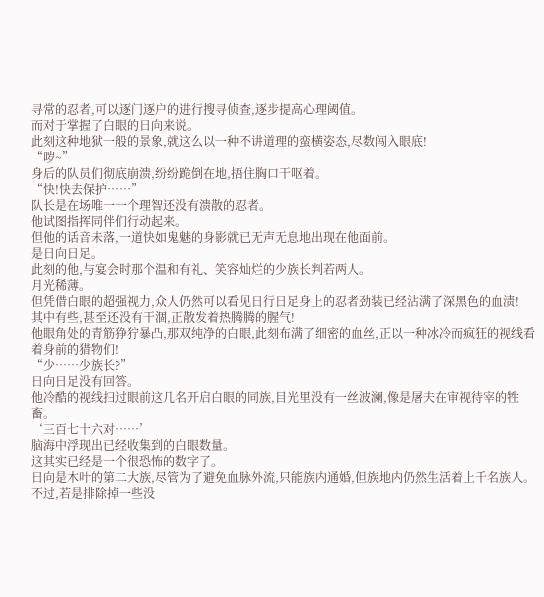寻常的忍者,可以逐门逐户的进行搜寻侦查,逐步提高心理阈值。
而对于掌握了白眼的日向来说。
此刻这种地狱一般的景象,就这么以一种不讲道理的蛮横姿态,尽数闯入眼底!
“哕~”
身后的队员们彻底崩溃,纷纷跪倒在地,捂住胸口干呕着。
“快!快去保护……”
队长是在场唯一一个理智还没有溃散的忍者。
他试图指挥同伴们行动起来。
但他的话音未落,一道快如鬼魅的身影就已无声无息地出现在他面前。
是日向日足。
此刻的他,与宴会时那个温和有礼、笑容灿烂的少族长判若两人。
月光稀薄。
但凭借白眼的超强视力,众人仍然可以看见日行日足身上的忍者劲装已经沾满了深黑色的血渍!
其中有些,甚至还没有干涸,正散发着热腾腾的腥气!
他眼角处的青筋狰狞暴凸,那双纯净的白眼,此刻布满了细密的血丝,正以一种冰冷而疯狂的视线看着身前的猎物们!
“少……少族长?”
日向日足没有回答。
他冷酷的视线扫过眼前这几名开启白眼的同族,目光里没有一丝波澜,像是屠夫在审视待宰的牲畜。
‘三百七十六对……’
脑海中浮现出已经收集到的白眼数量。
这其实已经是一个很恐怖的数字了。
日向是木叶的第二大族,尽管为了避免血脉外流,只能族内通婚,但族地内仍然生活着上千名族人。
不过,若是排除掉一些没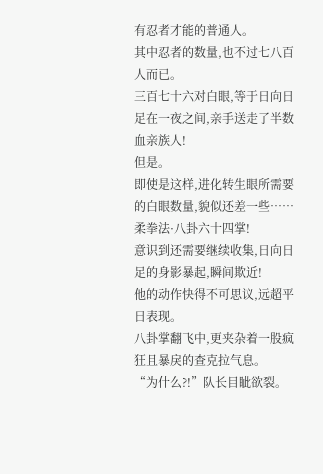有忍者才能的普通人。
其中忍者的数量,也不过七八百人而已。
三百七十六对白眼,等于日向日足在一夜之间,亲手送走了半数血亲族人!
但是。
即使是这样,进化转生眼所需要的白眼数量,貌似还差一些……
柔拳法·八卦六十四掌!
意识到还需要继续收集,日向日足的身影暴起,瞬间欺近!
他的动作快得不可思议,远超平日表现。
八卦掌翻飞中,更夹杂着一股疯狂且暴戾的查克拉气息。
“为什么?!”队长目眦欲裂。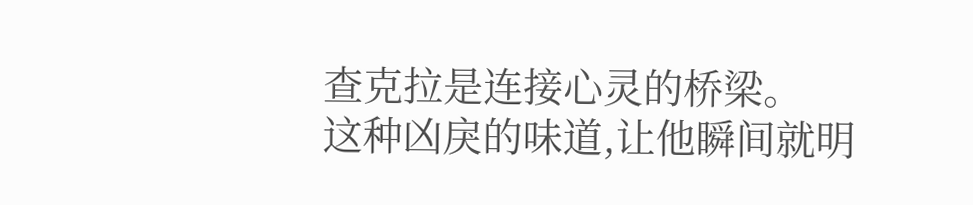查克拉是连接心灵的桥梁。
这种凶戾的味道,让他瞬间就明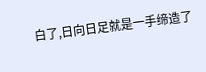白了,日向日足就是一手缔造了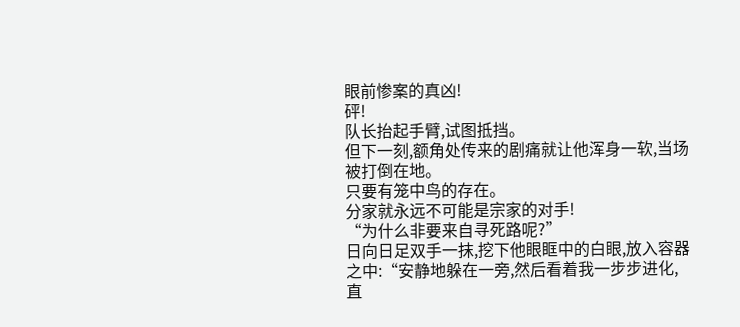眼前惨案的真凶!
砰!
队长抬起手臂,试图抵挡。
但下一刻,额角处传来的剧痛就让他浑身一软,当场被打倒在地。
只要有笼中鸟的存在。
分家就永远不可能是宗家的对手!
“为什么非要来自寻死路呢?”
日向日足双手一抹,挖下他眼眶中的白眼,放入容器之中:“安静地躲在一旁,然后看着我一步步进化,直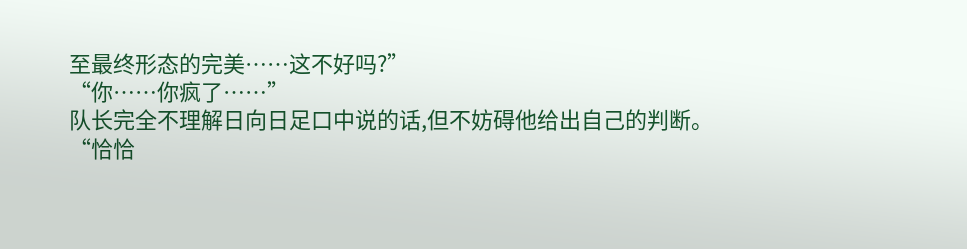至最终形态的完美……这不好吗?”
“你……你疯了……”
队长完全不理解日向日足口中说的话,但不妨碍他给出自己的判断。
“恰恰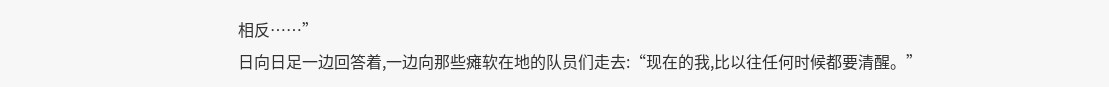相反……”
日向日足一边回答着,一边向那些瘫软在地的队员们走去:“现在的我,比以往任何时候都要清醒。”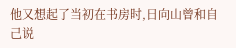他又想起了当初在书房时,日向山曾和自己说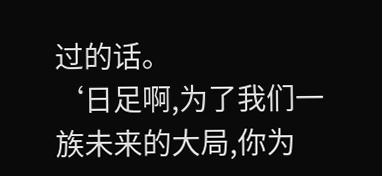过的话。
‘日足啊,为了我们一族未来的大局,你为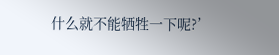什么就不能牺牲一下呢?’